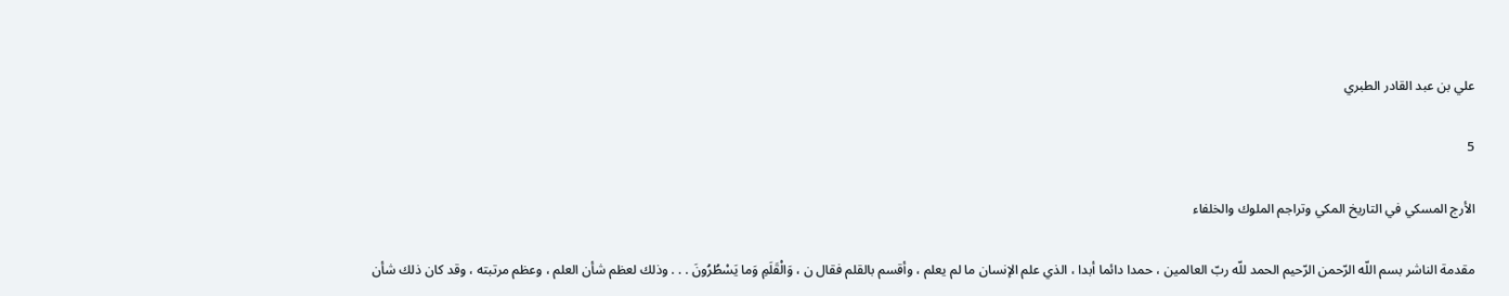علي بن عبد القادر الطبري

5

الأرج المسكي في التاريخ المكي وتراجم الملوك والخلفاء

مقدمة الناشر بسم اللّه الرّحمن الرّحيم الحمد للّه ربّ العالمين ، حمدا دائما أبدا ، الذي علم الإنسان ما لم يعلم ، وأقسم بالقلم فقال ن ، وَالْقَلَمِ وَما يَسْطُرُونَ . . . وذلك لعظم شأن العلم ، وعظم مرتبته ، وقد كان ذلك شأن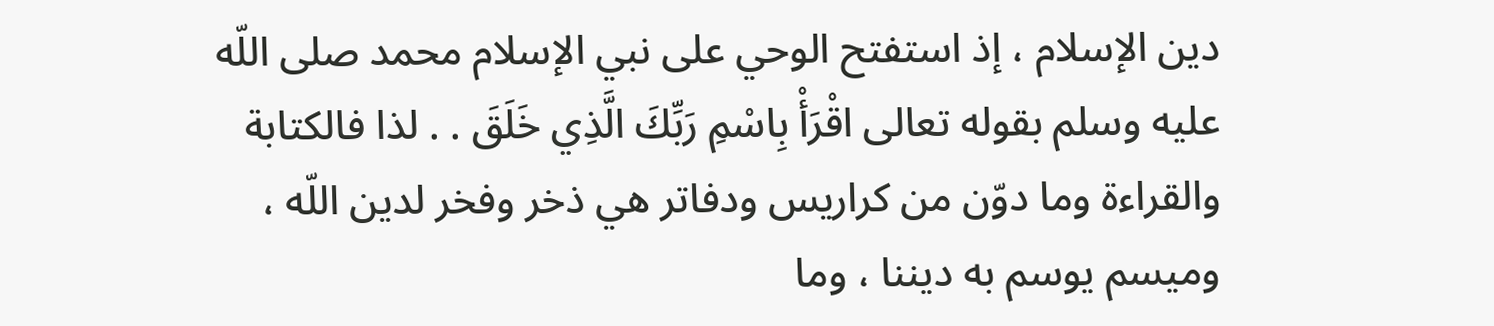دين الإسلام ، إذ استفتح الوحي على نبي الإسلام محمد صلى اللّه عليه وسلم بقوله تعالى اقْرَأْ بِاسْمِ رَبِّكَ الَّذِي خَلَقَ . . لذا فالكتابة والقراءة وما دوّن من كراريس ودفاتر هي ذخر وفخر لدين اللّه ، وميسم يوسم به ديننا ، وما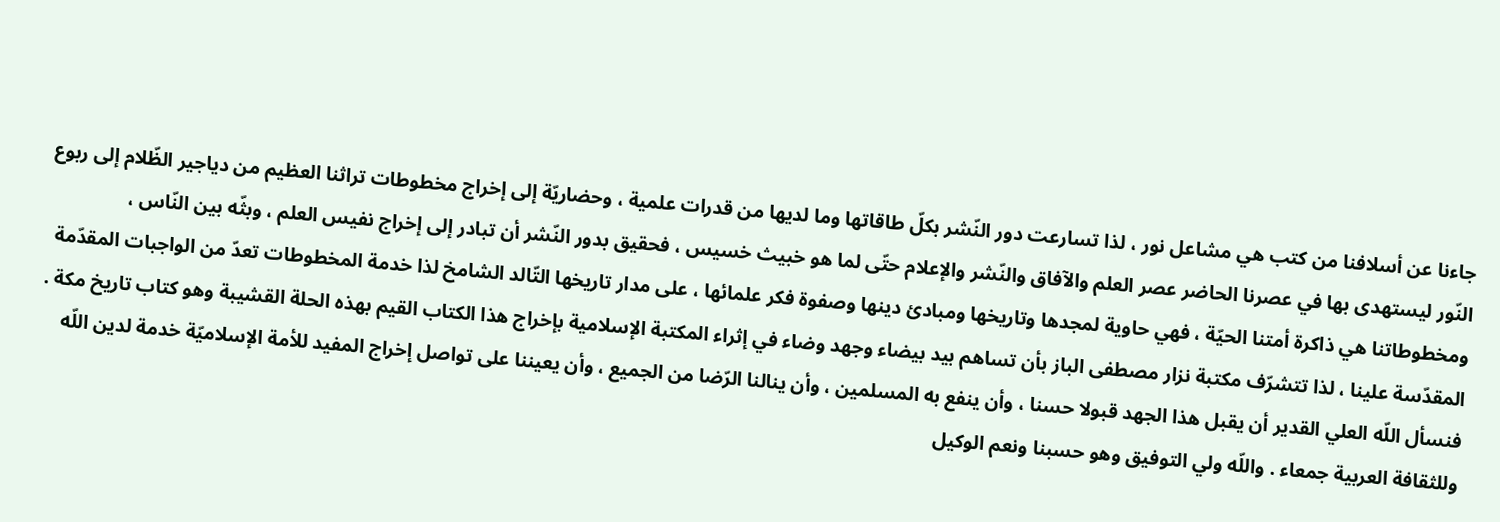جاءنا عن أسلافنا من كتب هي مشاعل نور ، لذا تسارعت دور النّشر بكلّ طاقاتها وما لديها من قدرات علمية ، وحضاريّة إلى إخراج مخطوطات تراثنا العظيم من دياجير الظّلام إلى ربوع النّور ليستهدى بها في عصرنا الحاضر عصر العلم والآفاق والنّشر والإعلام حتّى لما هو خبيث خسيس ، فحقيق بدور النّشر أن تبادر إلى إخراج نفيس العلم ، وبثّه بين النّاس ، ومخطوطاتنا هي ذاكرة أمتنا الحيّة ، فهي حاوية لمجدها وتاريخها ومبادئ دينها وصفوة فكر علمائها ، على مدار تاريخها التّالد الشامخ لذا خدمة المخطوطات تعدّ من الواجبات المقدّمة المقدّسة علينا ، لذا تتشرّف مكتبة نزار مصطفى الباز بأن تساهم بيد بيضاء وجهد وضاء في إثراء المكتبة الإسلامية بإخراج هذا الكتاب القيم بهذه الحلة القشيبة وهو كتاب تاريخ مكة . فنسأل اللّه العلي القدير أن يقبل هذا الجهد قبولا حسنا ، وأن ينفع به المسلمين ، وأن ينالنا الرّضا من الجميع ، وأن يعيننا على تواصل إخراج المفيد للأمة الإسلاميّة خدمة لدين اللّه وللثقافة العربية جمعاء . واللّه ولي التوفيق وهو حسبنا ونعم الوكيل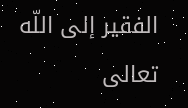الفقير إلى اللّه تعالى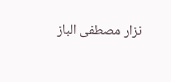نزار مصطفى الباز